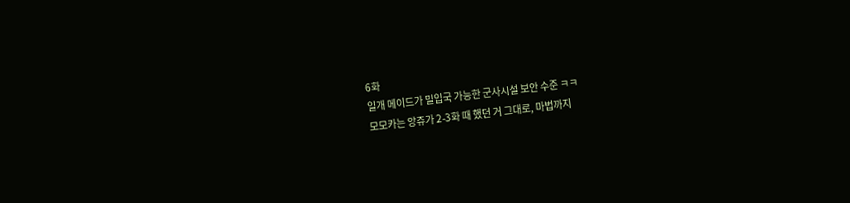6화
일개 메이드가 밀입국 가능한 군사시설 보안 수준 ㅋㅋ
모모카는 앙쥬가 2-3화 때 했던 거 그대로, 마법까지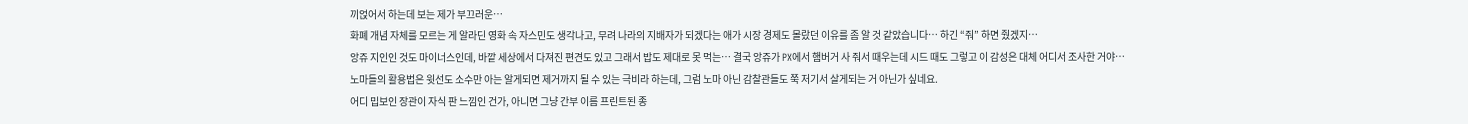끼얹어서 하는데 보는 제가 부끄러운…
화폐 개념 자체를 모르는 게 알라딘 영화 속 자스민도 생각나고, 무려 나라의 지배자가 되겠다는 애가 시장 경제도 몰랐던 이유를 좀 알 것 같았습니다… 하긴 “줘” 하면 줬겠지…
앙쥬 지인인 것도 마이너스인데, 바깥 세상에서 다져진 편견도 있고 그래서 밥도 제대로 못 먹는… 결국 앙쥬가 PX에서 햄버거 사 줘서 때우는데 시드 때도 그렇고 이 감성은 대체 어디서 조사한 거야…
노마들의 활용법은 윗선도 소수만 아는 알게되면 제거까지 될 수 있는 극비라 하는데, 그럼 노마 아닌 감찰관들도 쭉 저기서 살게되는 거 아닌가 싶네요.
어디 밉보인 장관이 자식 판 느낌인 건가, 아니면 그냥 간부 이름 프린트된 종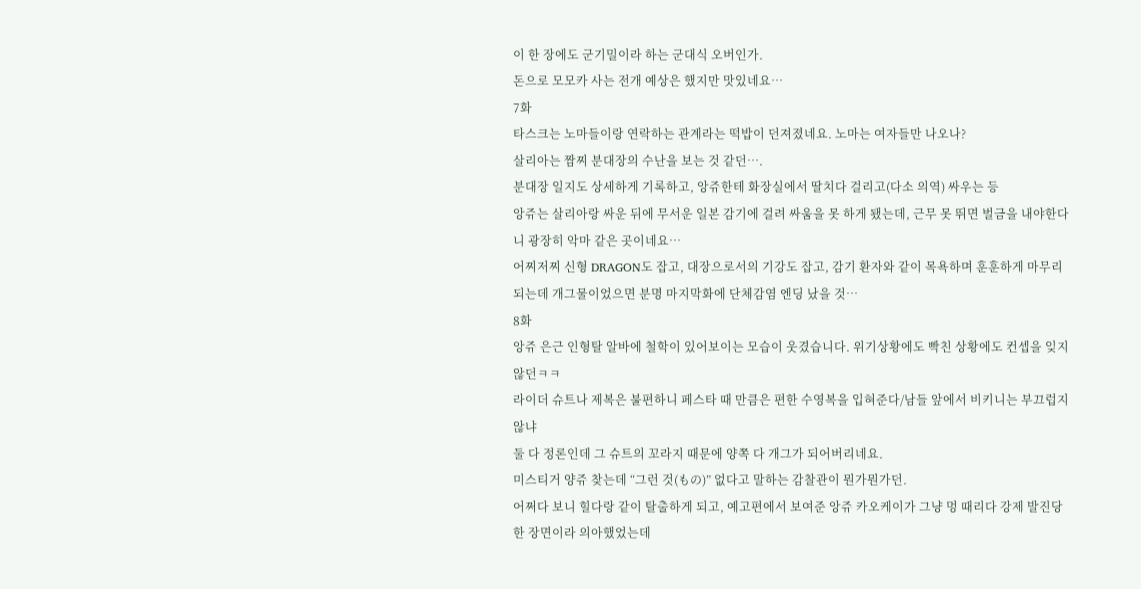이 한 장에도 군기밀이라 하는 군대식 오버인가.
돈으로 모모카 사는 전개 예상은 했지만 맛있네요…
7화
타스크는 노마들이랑 연락하는 관계라는 떡밥이 던져졌네요. 노마는 여자들만 나오나?
살리아는 짬찌 분대장의 수난을 보는 것 같던….
분대장 일지도 상세하게 기록하고, 앙쥬한테 화장실에서 딸치다 걸리고(다소 의역) 싸우는 등
앙쥬는 살리아랑 싸운 뒤에 무서운 일본 감기에 걸려 싸움을 못 하게 됐는데, 근무 못 뛰면 벌금을 내야한다니 광장히 악마 같은 곳이네요…
어찌저찌 신형 DRAGON도 잡고, 대장으로서의 기강도 잡고, 감기 환자와 같이 목욕하며 훈훈하게 마무리 되는데 개그물이었으면 분명 마지막화에 단체감염 엔딩 났을 것…
8화
앙쥬 은근 인형탈 알바에 철학이 있어보이는 모습이 웃겼습니다. 위기상황에도 빡친 상황에도 컨셉을 잊지 않던ㅋㅋ
라이더 슈트나 제복은 불편하니 페스타 때 만큼은 편한 수영복을 입혀준다/남들 앞에서 비키니는 부끄럽지 않냐
둘 다 정론인데 그 슈트의 꼬라지 때문에 양쪽 다 개그가 되어버리네요.
미스티거 양쥬 찾는데 “그런 것(もの)” 없다고 말하는 감찰관이 뭔가뭔가던.
어쩌다 보니 힐다랑 같이 탈출하게 되고, 예고편에서 보여준 앙쥬 카오케이가 그냥 멍 때리다 강제 발진당한 장면이라 의아했었는데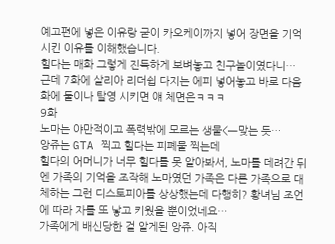예고편에 넣은 이유랑 굳이 카오케이까지 넣어 장면을 기억시킨 이유를 이해했습니다.
힐다는 매화 그렇게 진득하게 보벼놓고 친구놀이였다니…
근데 7화에 살리아 리더쉽 다지는 에피 넣어놓고 바로 다음화에 둘이나 탈영 시키면 얘 체면은ㅋㅋㅋ
9화
노마는 야만적이고 폭력밖에 모르는 생물<—맞는 듯…
앙쥬는 GTA 찍고 힐다는 피폐물 찍는데
힐다의 어머니가 너무 힐다를 못 알아봐서, 노마를 데려간 뒤엔 가족의 기억을 조작해 노마였던 가족은 다른 가족으로 대체하는 그런 디스토피아를 상상했는데 다행히? 황녀님 조언에 따라 자를 또 낳고 키웠을 뿐이었네요…
가족에게 배신당한 걸 알게된 앙쥬. 아직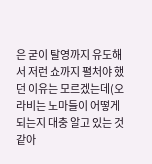은 굳이 탈영까지 유도해서 저런 쇼까지 펼처야 했던 이유는 모르겠는데(오라비는 노마들이 어떻게 되는지 대충 알고 있는 것 같아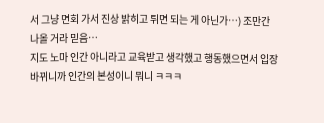서 그냥 면회 가서 진상 밝히고 튀면 되는 게 아닌가…) 조만간 나올 거라 믿음…
지도 노마 인간 아니라고 교육받고 생각했고 행동했으면서 입장 바뀌니까 인간의 본성이니 뭐니 ㅋㅋㅋ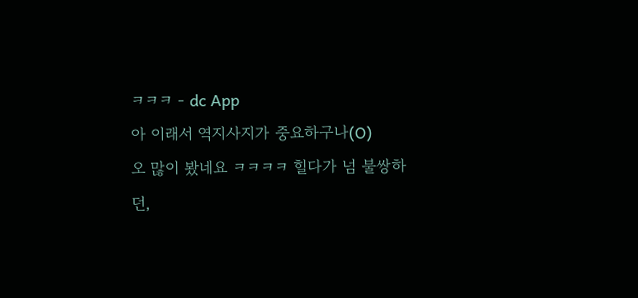ㅋㅋㅋ - dc App
아 이래서 역지사지가 중요하구나(O)
오 많이 봤네요 ㅋㅋㅋㅋ 힐다가 넘 불쌍하던,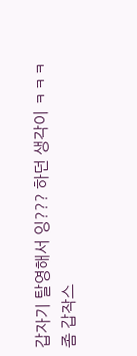갑자기 탈영해서 잉??? 하던 생각이 ㅋㅋㅋ
좀 갑작스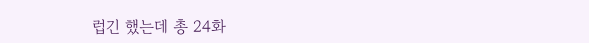럽긴 했는데 총 24화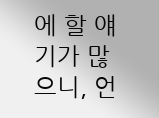에 할 얘기가 많으니, 언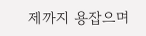제까지 용잡으며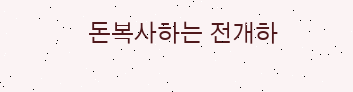돈복사하는 전개하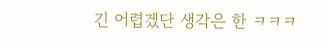긴 어렵겠단 생각은 한 ㅋㅋㅋ